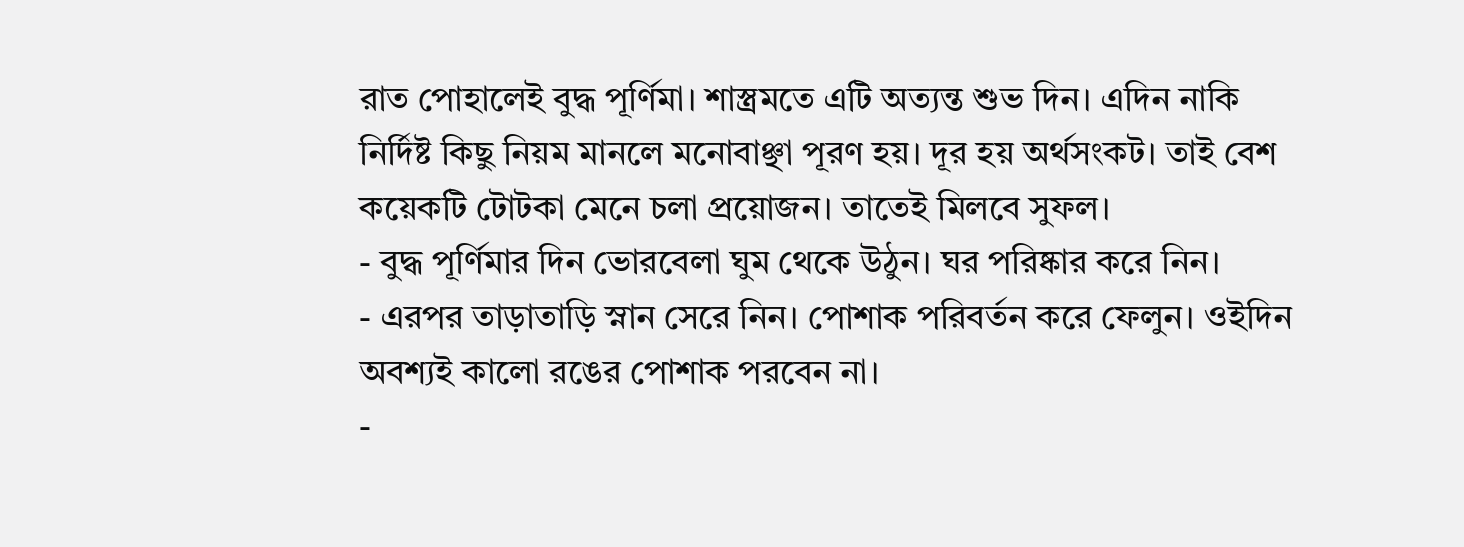রাত পোহালেই বুদ্ধ পূর্ণিমা। শাস্ত্রমতে এটি অত্যন্ত শুভ দিন। এদিন নাকি নির্দিষ্ট কিছু নিয়ম মানলে মনোবাঞ্ছা পূরণ হয়। দূর হয় অর্থসংকট। তাই বেশ কয়েকটি টোটকা মেনে চলা প্রয়োজন। তাতেই মিলবে সুফল।
- বুদ্ধ পূর্ণিমার দিন ভোরবেলা ঘুম থেকে উঠুন। ঘর পরিষ্কার করে নিন।
- এরপর তাড়াতাড়ি স্নান সেরে নিন। পোশাক পরিবর্তন করে ফেলুন। ওইদিন অবশ্যই কালো রঙের পোশাক পরবেন না।
-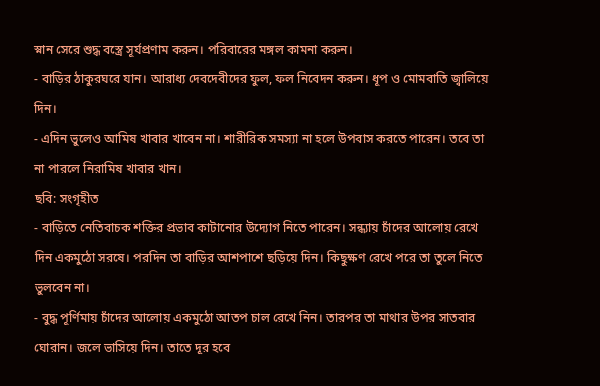স্নান সেরে শুদ্ধ বস্ত্রে সূর্যপ্রণাম করুন। পরিবারের মঙ্গল কামনা করুন।
- বাড়ির ঠাকুরঘরে যান। আরাধ্য দেবদেবীদের ফুল, ফল নিবেদন করুন। ধূপ ও মোমবাতি জ্বালিয়ে দিন।
- এদিন ভুলেও আমিষ খাবার খাবেন না। শারীরিক সমস্যা না হলে উপবাস করতে পারেন। তবে তা না পারলে নিরামিষ খাবার খান।
ছবি: সংগৃহীত
- বাড়িতে নেতিবাচক শক্তির প্রভাব কাটানোর উদ্যোগ নিতে পারেন। সন্ধ্যায় চাঁদের আলোয় রেখে দিন একমুঠো সরষে। পরদিন তা বাড়ির আশপাশে ছড়িয়ে দিন। কিছুক্ষণ রেখে পরে তা তুলে নিতে ভুলবেন না।
- বুদ্ধ পূর্ণিমায় চাঁদের আলোয় একমুঠো আতপ চাল রেখে নিন। তারপর তা মাথার উপর সাতবার ঘোরান। জলে ভাসিয়ে দিন। তাতে দূর হবে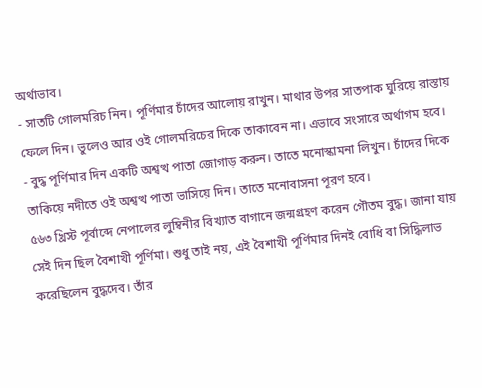অর্থাভাব।
- সাতটি গোলমরিচ নিন। পূর্ণিমার চাঁদের আলোয় রাখুন। মাথার উপর সাতপাক ঘুরিয়ে রাস্তায় ফেলে দিন। ভুলেও আর ওই গোলমরিচের দিকে তাকাবেন না। এভাবে সংসারে অর্থাগম হবে।
- বুদ্ধ পূর্ণিমার দিন একটি অশ্বত্থ পাতা জোগাড় করুন। তাতে মনোস্কামনা লিখুন। চাঁদের দিকে তাকিয়ে নদীতে ওই অশ্বত্থ পাতা ভাসিয়ে দিন। তাতে মনোবাসনা পূরণ হবে।
৫৬৩ খ্রিস্ট পূর্বাব্দে নেপালের লুম্বিনীর বিখ্যাত বাগানে জন্মগ্রহণ করেন গৌতম বুদ্ধ। জানা যায় সেই দিন ছিল বৈশাখী পূর্ণিমা। শুধু তাই নয়, এই বৈশাখী পূর্ণিমার দিনই বোধি বা সিদ্ধিলাভ করেছিলেন বুদ্ধদেব। তাঁর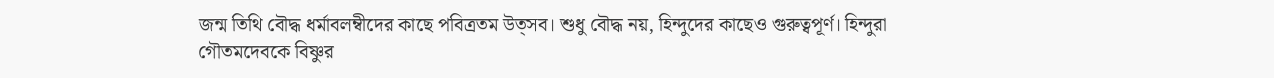জন্ম তিথি বৌদ্ধ ধর্মাবলম্বীদের কাছে পবিত্রতম উত্সব। শুধু বৌদ্ধ নয়, হিন্দুদের কাছেও গুরুত্বপূর্ণ। হিন্দুরা গৌতমদেবকে বিষ্ণুর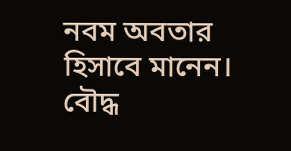নবম অবতার হিসাবে মানেন। বৌদ্ধ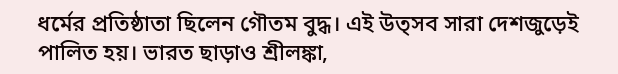ধর্মের প্রতিষ্ঠাতা ছিলেন গৌতম বুদ্ধ। এই উত্সব সারা দেশজুড়েই পালিত হয়। ভারত ছাড়াও শ্রীলঙ্কা,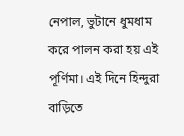নেপাল, ভুটানে ধুমধাম করে পালন করা হয় এই পূর্ণিমা। এই দিনে হিন্দুরা বাড়িতে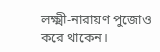লক্ষ্মী-নারায়ণ পুজোও করে থাকেন।